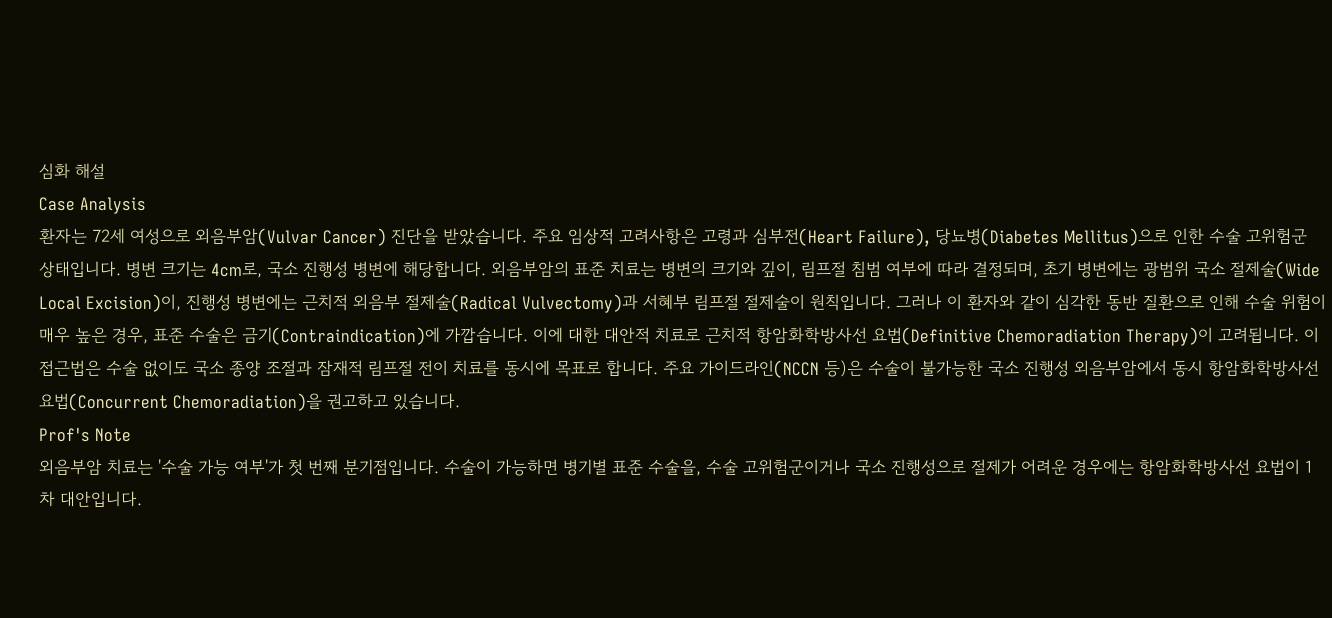심화 해설
Case Analysis
환자는 72세 여성으로 외음부암(Vulvar Cancer) 진단을 받았습니다. 주요 임상적 고려사항은 고령과 심부전(Heart Failure), 당뇨병(Diabetes Mellitus)으로 인한 수술 고위험군 상태입니다. 병변 크기는 4cm로, 국소 진행성 병변에 해당합니다. 외음부암의 표준 치료는 병변의 크기와 깊이, 림프절 침범 여부에 따라 결정되며, 초기 병변에는 광범위 국소 절제술(Wide Local Excision)이, 진행성 병변에는 근치적 외음부 절제술(Radical Vulvectomy)과 서혜부 림프절 절제술이 원칙입니다. 그러나 이 환자와 같이 심각한 동반 질환으로 인해 수술 위험이 매우 높은 경우, 표준 수술은 금기(Contraindication)에 가깝습니다. 이에 대한 대안적 치료로 근치적 항암화학방사선 요법(Definitive Chemoradiation Therapy)이 고려됩니다. 이 접근법은 수술 없이도 국소 종양 조절과 잠재적 림프절 전이 치료를 동시에 목표로 합니다. 주요 가이드라인(NCCN 등)은 수술이 불가능한 국소 진행성 외음부암에서 동시 항암화학방사선 요법(Concurrent Chemoradiation)을 권고하고 있습니다.
Prof's Note
외음부암 치료는 '수술 가능 여부'가 첫 번째 분기점입니다. 수술이 가능하면 병기별 표준 수술을, 수술 고위험군이거나 국소 진행성으로 절제가 어려운 경우에는 항암화학방사선 요법이 1차 대안입니다.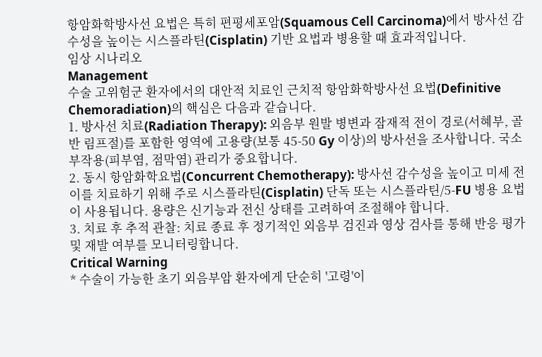항암화학방사선 요법은 특히 편평세포암(Squamous Cell Carcinoma)에서 방사선 감수성을 높이는 시스플라틴(Cisplatin) 기반 요법과 병용할 때 효과적입니다.
임상 시나리오
Management
수술 고위험군 환자에서의 대안적 치료인 근치적 항암화학방사선 요법(Definitive Chemoradiation)의 핵심은 다음과 같습니다.
1. 방사선 치료(Radiation Therapy): 외음부 원발 병변과 잠재적 전이 경로(서혜부, 골반 림프절)를 포함한 영역에 고용량(보통 45-50 Gy 이상)의 방사선을 조사합니다. 국소 부작용(피부염, 점막염) 관리가 중요합니다.
2. 동시 항암화학요법(Concurrent Chemotherapy): 방사선 감수성을 높이고 미세 전이를 치료하기 위해 주로 시스플라틴(Cisplatin) 단독 또는 시스플라틴/5-FU 병용 요법이 사용됩니다. 용량은 신기능과 전신 상태를 고려하여 조절해야 합니다.
3. 치료 후 추적 관찰: 치료 종료 후 정기적인 외음부 검진과 영상 검사를 통해 반응 평가 및 재발 여부를 모니터링합니다.
Critical Warning
* 수술이 가능한 초기 외음부암 환자에게 단순히 '고령'이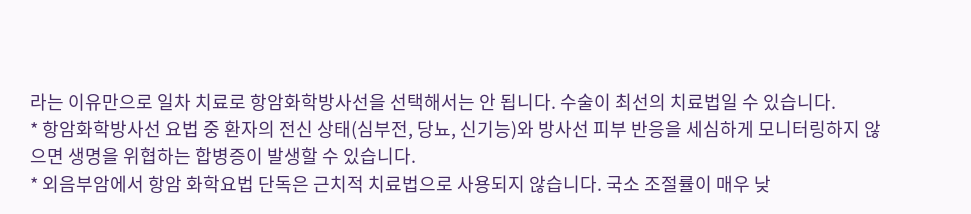라는 이유만으로 일차 치료로 항암화학방사선을 선택해서는 안 됩니다. 수술이 최선의 치료법일 수 있습니다.
* 항암화학방사선 요법 중 환자의 전신 상태(심부전, 당뇨, 신기능)와 방사선 피부 반응을 세심하게 모니터링하지 않으면 생명을 위협하는 합병증이 발생할 수 있습니다.
* 외음부암에서 항암 화학요법 단독은 근치적 치료법으로 사용되지 않습니다. 국소 조절률이 매우 낮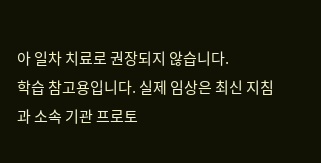아 일차 치료로 권장되지 않습니다.
학습 참고용입니다. 실제 임상은 최신 지침과 소속 기관 프로토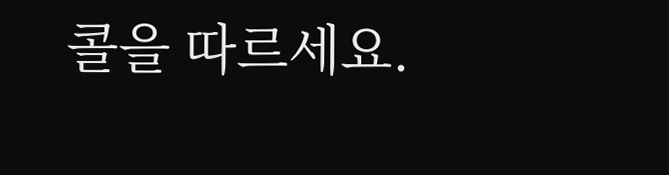콜을 따르세요.